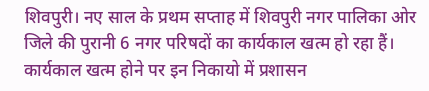शिवपुरी। नए साल के प्रथम सप्ताह में शिवपुरी नगर पालिका ओर जिले की पुरानी 6 नगर परिषदों का कार्यकाल खत्म हो रहा हैं। कार्यकाल खत्म होने पर इन निकायो में प्रशासन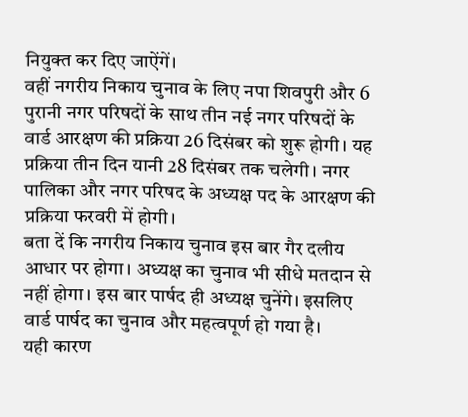नियुक्त कर दिए जाऐंगें।
वहीं नगरीय निकाय चुनाव के लिए नपा शिवपुरी और 6 पुरानी नगर परिषदों के साथ तीन नई नगर परिषदों के वार्ड आरक्षण की प्रक्रिया 26 दिसंबर को शुरू होगी। यह प्रक्रिया तीन दिन यानी 28 दिसंबर तक चलेगी। नगर पालिका और नगर परिषद के अध्यक्ष पद के आरक्षण की प्रक्रिया फरवरी में होगी।
बता दें कि नगरीय निकाय चुनाव इस बार गैर दलीय आधार पर होगा। अध्यक्ष का चुनाव भी सीधे मतदान से नहीं होगा। इस बार पार्षद ही अध्यक्ष चुनेंगे। इसलिए वार्ड पार्षद का चुनाव और महत्वपूर्ण हो गया है।
यही कारण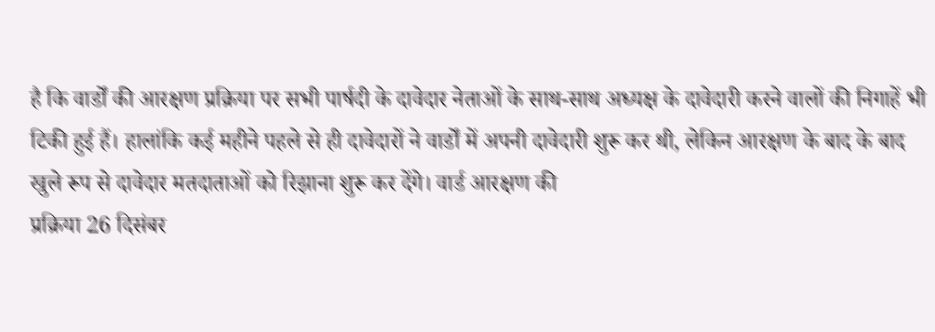है कि वार्डों की आरक्षण प्रक्रिया पर सभी पार्षदी के दावेदार नेताओं के साथ-साथ अध्यक्ष के दावेदारी करने वालों की निगाहें भी टिकी हुई हैं। हालांकि कई महीने पहले से ही दावेदारों ने वार्डों में अपनी दावेदारी शुरू कर थी, लेकिन आरक्षण के बाद के बाद खुले रूप से दावेदार मतदाताओं को रिझाना शुरू कर देंगे। वार्ड आरक्षण की
प्रक्रिया 26 दिसंबर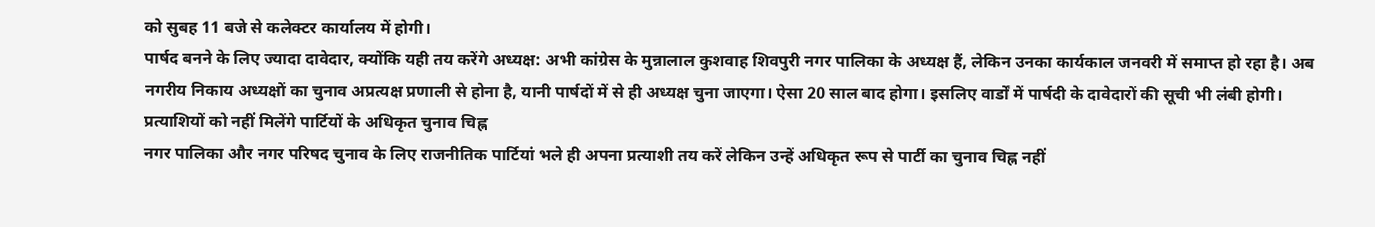को सुबह 11 बजे से कलेक्टर कार्यालय में होगी।
पार्षद बनने के लिए ज्यादा दावेदार, क्योंकि यही तय करेंगे अध्यक्ष: अभी कांग्रेस के मुन्नालाल कुशवाह शिवपुरी नगर पालिका के अध्यक्ष हैं, लेकिन उनका कार्यकाल जनवरी में समाप्त हो रहा है। अब नगरीय निकाय अध्यक्षों का चुनाव अप्रत्यक्ष प्रणाली से होना है, यानी पार्षदों में से ही अध्यक्ष चुना जाएगा। ऐसा 20 साल बाद होगा। इसलिए वार्डों में पार्षदी के दावेदारों की सूची भी लंबी होगी।
प्रत्याशियों को नहीं मिलेंगे पार्टियों के अधिकृत चुनाव चिह्न
नगर पालिका और नगर परिषद चुनाव के लिए राजनीतिक पार्टियां भले ही अपना प्रत्याशी तय करें लेकिन उन्हें अधिकृत रूप से पार्टी का चुनाव चिह्न नहीं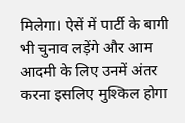मिलेगा। ऐसें में पार्टी के बागी भी चुनाव लड़ेंगे और आम आदमी के लिए उनमें अंतर करना इसलिए मुश्किल होगा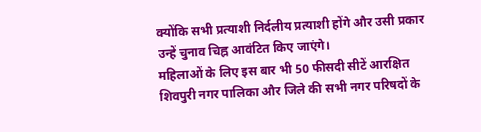क्योंकि सभी प्रत्याशी निर्दलीय प्रत्याशी होंगे और उसी प्रकार उन्हें चुनाव चिह्न आवंटित किए जाएंगे।
महिलाओं के लिए इस बार भी 50 फीसदी सीटें आरक्षित
शिवपुरी नगर पालिका और जिले की सभी नगर परिषदों के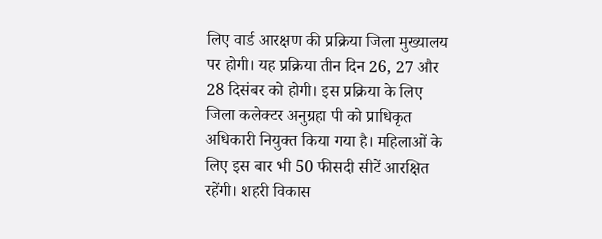लिए वार्ड आरक्षण की प्रक्रिया जिला मुख्यालय पर होगी। यह प्रक्रिया तीन दिन 26, 27 और 28 दिसंबर को होगी। इस प्रक्रिया के लिए जिला कलेक्टर अनुग्रहा पी को प्राधिकृत अधिकारी नियुक्त किया गया है। महिलाओं के लिए इस बार भी 50 फीसदी सीटें आरक्षित रहेंगी। शहरी विकास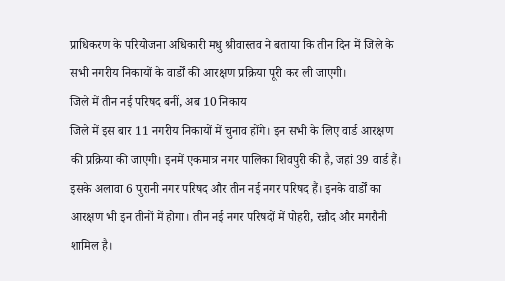प्राधिकरण के परियोजना अधिकारी मधु श्रीवास्तव ने बताया कि तीन दिन में जिले के सभी नगरीय निकायों के वार्डों की आरक्षण प्रक्रिया पूरी कर ली जाएगी।
जिले में तीन नई परिषद बनीं, अब 10 निकाय
जिले में इस बार 11 नगरीय निकायों में चुनाव होंगे। इन सभी के लिए वार्ड आरक्षण की प्रक्रिया की जाएगी। इनमें एकमात्र नगर पालिका शिवपुरी की है, जहां 39 वार्ड हैं। इसके अलावा 6 पुरानी नगर परिषद और तीन नई नगर परिषद हैं। इनके वार्डों का आरक्षण भी इन तीनों में होगा। तीन नई नगर परिषदों में पोहरी, रन्नौद और मगरौनी शामिल है।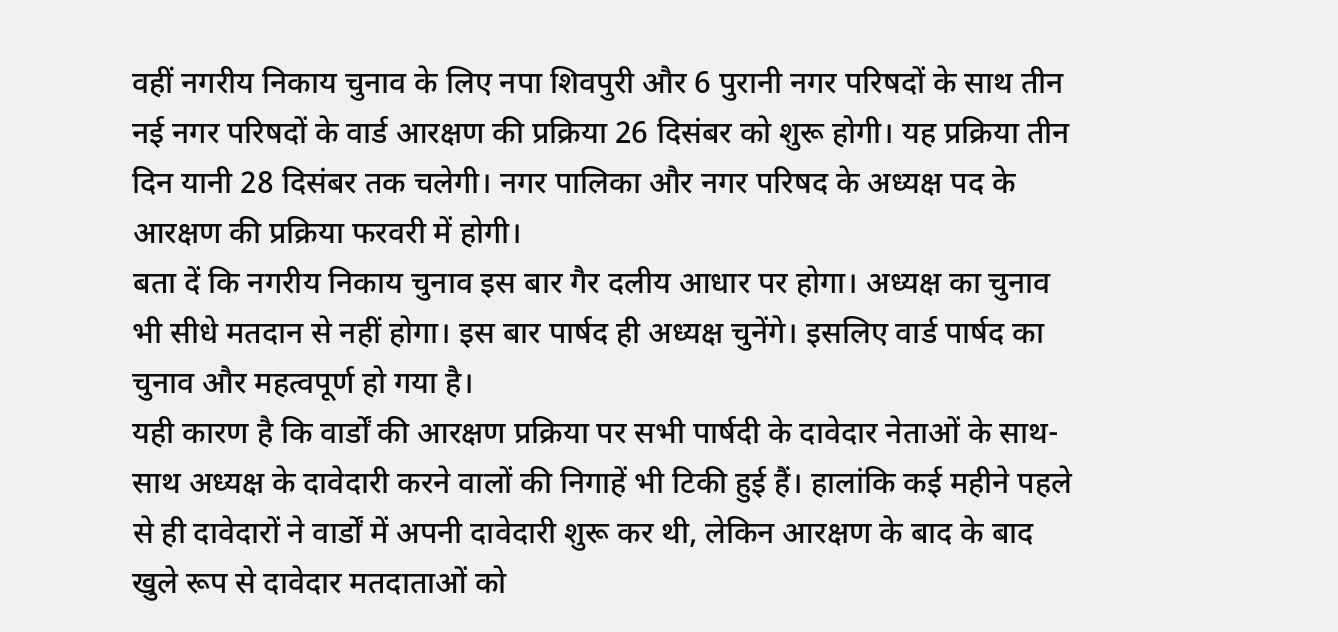वहीं नगरीय निकाय चुनाव के लिए नपा शिवपुरी और 6 पुरानी नगर परिषदों के साथ तीन नई नगर परिषदों के वार्ड आरक्षण की प्रक्रिया 26 दिसंबर को शुरू होगी। यह प्रक्रिया तीन दिन यानी 28 दिसंबर तक चलेगी। नगर पालिका और नगर परिषद के अध्यक्ष पद के आरक्षण की प्रक्रिया फरवरी में होगी।
बता दें कि नगरीय निकाय चुनाव इस बार गैर दलीय आधार पर होगा। अध्यक्ष का चुनाव भी सीधे मतदान से नहीं होगा। इस बार पार्षद ही अध्यक्ष चुनेंगे। इसलिए वार्ड पार्षद का चुनाव और महत्वपूर्ण हो गया है।
यही कारण है कि वार्डों की आरक्षण प्रक्रिया पर सभी पार्षदी के दावेदार नेताओं के साथ-साथ अध्यक्ष के दावेदारी करने वालों की निगाहें भी टिकी हुई हैं। हालांकि कई महीने पहले से ही दावेदारों ने वार्डों में अपनी दावेदारी शुरू कर थी, लेकिन आरक्षण के बाद के बाद खुले रूप से दावेदार मतदाताओं को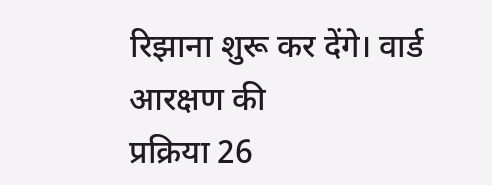रिझाना शुरू कर देंगे। वार्ड आरक्षण की
प्रक्रिया 26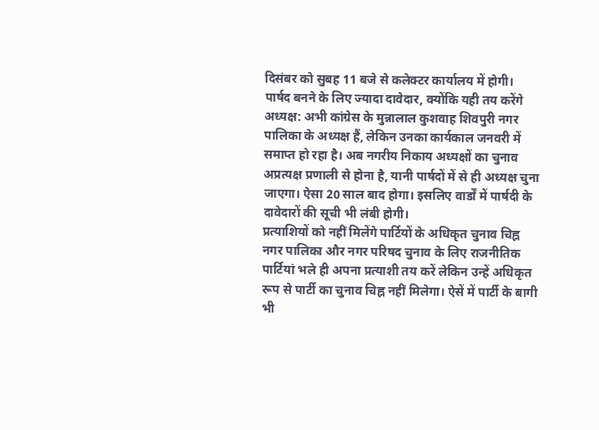दिसंबर को सुबह 11 बजे से कलेक्टर कार्यालय में होगी।
पार्षद बनने के लिए ज्यादा दावेदार, क्योंकि यही तय करेंगे अध्यक्ष: अभी कांग्रेस के मुन्नालाल कुशवाह शिवपुरी नगर पालिका के अध्यक्ष हैं, लेकिन उनका कार्यकाल जनवरी में समाप्त हो रहा है। अब नगरीय निकाय अध्यक्षों का चुनाव अप्रत्यक्ष प्रणाली से होना है, यानी पार्षदों में से ही अध्यक्ष चुना जाएगा। ऐसा 20 साल बाद होगा। इसलिए वार्डों में पार्षदी के दावेदारों की सूची भी लंबी होगी।
प्रत्याशियों को नहीं मिलेंगे पार्टियों के अधिकृत चुनाव चिह्न
नगर पालिका और नगर परिषद चुनाव के लिए राजनीतिक पार्टियां भले ही अपना प्रत्याशी तय करें लेकिन उन्हें अधिकृत रूप से पार्टी का चुनाव चिह्न नहीं मिलेगा। ऐसें में पार्टी के बागी भी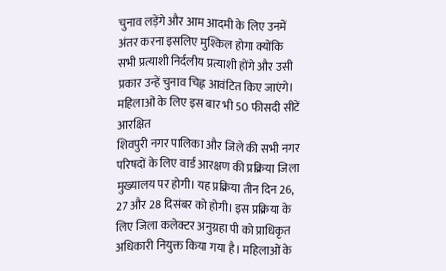चुनाव लड़ेंगे और आम आदमी के लिए उनमें अंतर करना इसलिए मुश्किल होगा क्योंकि सभी प्रत्याशी निर्दलीय प्रत्याशी होंगे और उसी प्रकार उन्हें चुनाव चिह्न आवंटित किए जाएंगे।
महिलाओं के लिए इस बार भी 50 फीसदी सीटें आरक्षित
शिवपुरी नगर पालिका और जिले की सभी नगर परिषदों के लिए वार्ड आरक्षण की प्रक्रिया जिला मुख्यालय पर होगी। यह प्रक्रिया तीन दिन 26, 27 और 28 दिसंबर को होगी। इस प्रक्रिया के लिए जिला कलेक्टर अनुग्रहा पी को प्राधिकृत अधिकारी नियुक्त किया गया है। महिलाओं के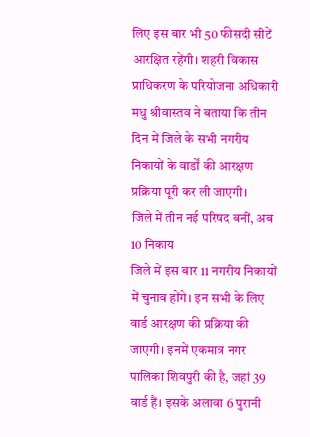लिए इस बार भी 50 फीसदी सीटें आरक्षित रहेंगी। शहरी विकास प्राधिकरण के परियोजना अधिकारी मधु श्रीवास्तव ने बताया कि तीन दिन में जिले के सभी नगरीय निकायों के वार्डों की आरक्षण प्रक्रिया पूरी कर ली जाएगी।
जिले में तीन नई परिषद बनीं, अब 10 निकाय
जिले में इस बार 11 नगरीय निकायों में चुनाव होंगे। इन सभी के लिए वार्ड आरक्षण की प्रक्रिया की जाएगी। इनमें एकमात्र नगर पालिका शिवपुरी की है, जहां 39 वार्ड हैं। इसके अलावा 6 पुरानी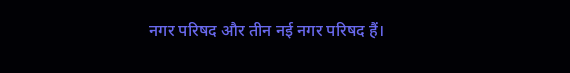नगर परिषद और तीन नई नगर परिषद हैं।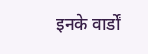इनके वार्डों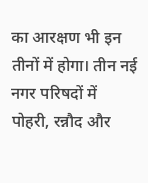का आरक्षण भी इन तीनों में होगा। तीन नई नगर परिषदों में पोहरी, रन्नौद और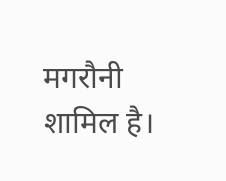मगरौनी शामिल है।